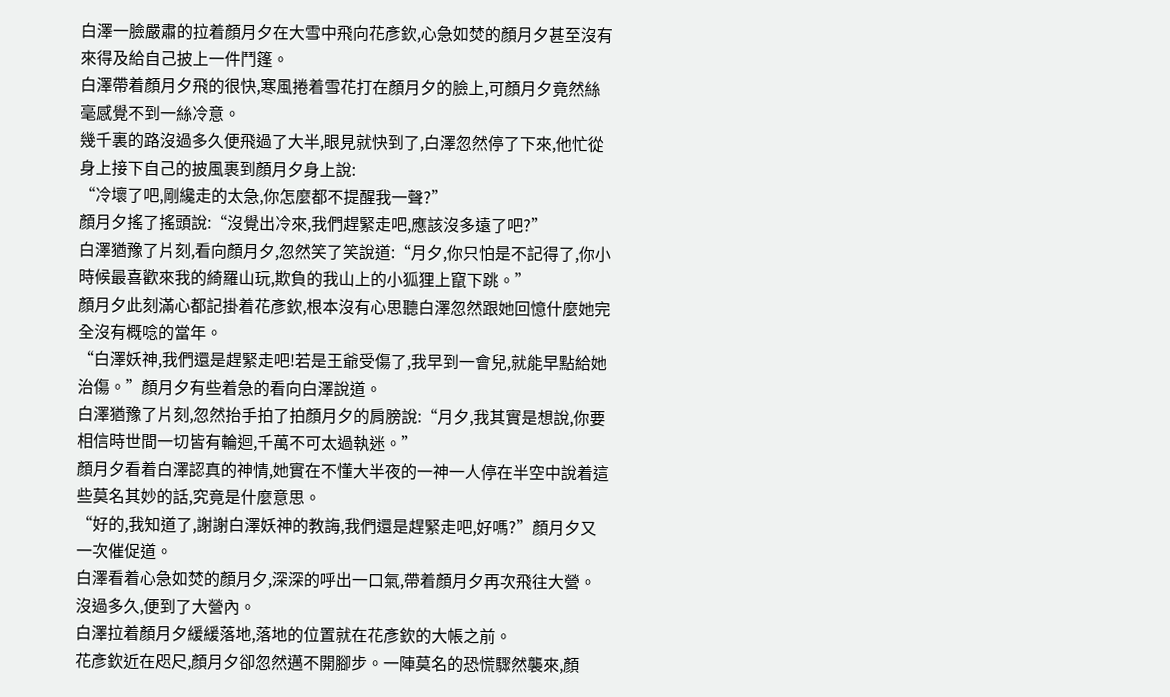白澤一臉嚴肅的拉着顏月夕在大雪中飛向花彥欽,心急如焚的顏月夕甚至沒有來得及給自己披上一件鬥篷。
白澤帶着顏月夕飛的很快,寒風捲着雪花打在顏月夕的臉上,可顏月夕竟然絲毫感覺不到一絲冷意。
幾千裏的路沒過多久便飛過了大半,眼見就快到了,白澤忽然停了下來,他忙從身上接下自己的披風裹到顏月夕身上說:
“冷壞了吧,剛纔走的太急,你怎麼都不提醒我一聲?”
顏月夕搖了搖頭說:“沒覺出冷來,我們趕緊走吧,應該沒多遠了吧?”
白澤猶豫了片刻,看向顏月夕,忽然笑了笑說道:“月夕,你只怕是不記得了,你小時候最喜歡來我的綺羅山玩,欺負的我山上的小狐狸上竄下跳。”
顏月夕此刻滿心都記掛着花彥欽,根本沒有心思聽白澤忽然跟她回憶什麼她完全沒有概唸的當年。
“白澤妖神,我們還是趕緊走吧!若是王爺受傷了,我早到一會兒,就能早點給她治傷。”顏月夕有些着急的看向白澤說道。
白澤猶豫了片刻,忽然抬手拍了拍顏月夕的肩膀說:“月夕,我其實是想說,你要相信時世間一切皆有輪迴,千萬不可太過執迷。”
顏月夕看着白澤認真的神情,她實在不懂大半夜的一神一人停在半空中說着這些莫名其妙的話,究竟是什麼意思。
“好的,我知道了,謝謝白澤妖神的教誨,我們還是趕緊走吧,好嗎?”顏月夕又一次催促道。
白澤看着心急如焚的顏月夕,深深的呼出一口氣,帶着顏月夕再次飛往大營。
沒過多久,便到了大營內。
白澤拉着顏月夕緩緩落地,落地的位置就在花彥欽的大帳之前。
花彥欽近在咫尺,顏月夕卻忽然邁不開腳步。一陣莫名的恐慌驟然襲來,顏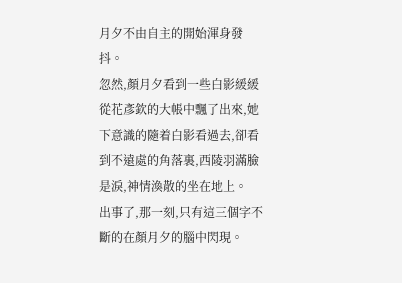月夕不由自主的開始渾身發抖。
忽然,顏月夕看到一些白影緩緩從花彥欽的大帳中飄了出來,她下意識的隨着白影看過去,卻看到不遠處的角落裏,西陵羽滿臉是淚,神情渙散的坐在地上。
出事了,那一刻,只有這三個字不斷的在顏月夕的腦中閃現。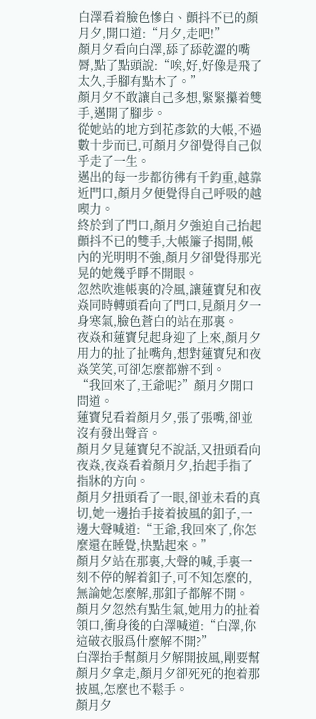白澤看着臉色慘白、顫抖不已的顏月夕,開口道:“月夕,走吧!”
顏月夕看向白澤,舔了舔乾澀的嘴脣,點了點頭說:“唉,好,好像是飛了太久,手腳有點木了。”
顏月夕不敢讓自己多想,緊緊攥着雙手,邁開了腳步。
從她站的地方到花彥欽的大帳,不過數十步而已,可顏月夕卻覺得自己似乎走了一生。
邁出的每一步都彷彿有千鈞重,越靠近門口,顏月夕便覺得自己呼吸的越喫力。
終於到了門口,顏月夕強迫自己抬起顫抖不已的雙手,大帳簾子揭開,帳內的光明明不強,顏月夕卻覺得那光晃的她幾乎睜不開眼。
忽然吹進帳裏的冷風,讓蓮寶兒和夜焱同時轉頭看向了門口,見顏月夕一身寒氣,臉色蒼白的站在那裏。
夜焱和蓮寶兒起身迎了上來,顏月夕用力的扯了扯嘴角,想對蓮寶兒和夜焱笑笑,可卻怎麼都辦不到。
“我回來了,王爺呢?”顏月夕開口問道。
蓮寶兒看着顏月夕,張了張嘴,卻並沒有發出聲音。
顏月夕見蓮寶兒不說話,又扭頭看向夜焱,夜焱看着顏月夕,抬起手指了指牀的方向。
顏月夕扭頭看了一眼,卻並未看的真切,她一邊抬手接着披風的釦子,一邊大聲喊道:“王爺,我回來了,你怎麼還在睡覺,快點起來。”
顏月夕站在那裏,大聲的喊,手裏一刻不停的解着釦子,可不知怎麼的,無論她怎麼解,那釦子都解不開。
顏月夕忽然有點生氣,她用力的扯着領口,衝身後的白澤喊道:“白澤,你這破衣服爲什麼解不開?”
白澤抬手幫顏月夕解開披風,剛要幫顏月夕拿走,顏月夕卻死死的抱着那披風,怎麼也不鬆手。
顏月夕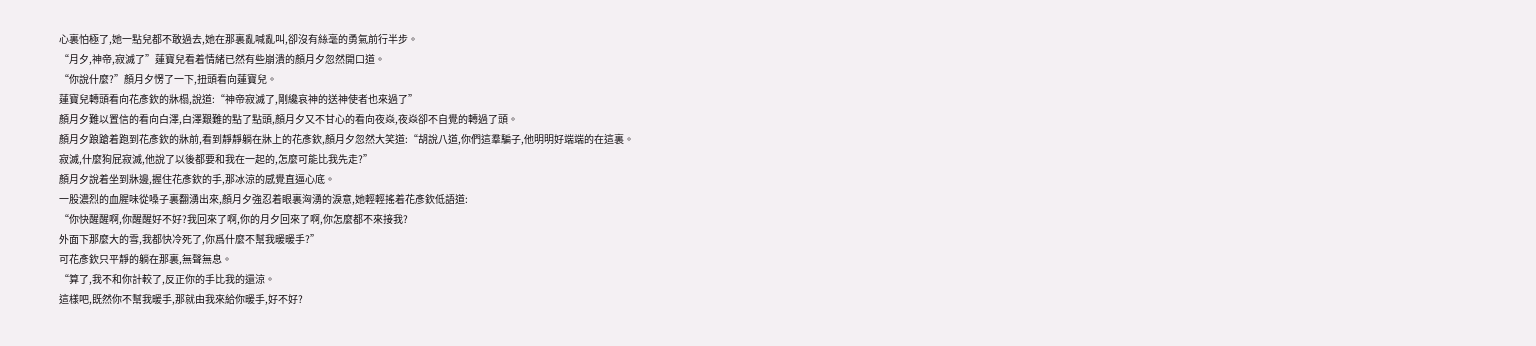心裏怕極了,她一點兒都不敢過去,她在那裏亂喊亂叫,卻沒有絲毫的勇氣前行半步。
“月夕,神帝,寂滅了”蓮寶兒看着情緒已然有些崩潰的顏月夕忽然開口道。
“你說什麼?”顏月夕愣了一下,扭頭看向蓮寶兒。
蓮寶兒轉頭看向花彥欽的牀榻,說道:“神帝寂滅了,剛纔哀神的送神使者也來過了”
顏月夕難以置信的看向白澤,白澤艱難的點了點頭,顏月夕又不甘心的看向夜焱,夜焱卻不自覺的轉過了頭。
顏月夕踉蹌着跑到花彥欽的牀前,看到靜靜躺在牀上的花彥欽,顏月夕忽然大笑道:“胡說八道,你們這羣騙子,他明明好端端的在這裏。
寂滅,什麼狗屁寂滅,他說了以後都要和我在一起的,怎麼可能比我先走?”
顏月夕說着坐到牀邊,握住花彥欽的手,那冰涼的感覺直逼心底。
一股濃烈的血腥味從嗓子裏翻湧出來,顏月夕強忍着眼裏洶湧的淚意,她輕輕搖着花彥欽低語道:
“你快醒醒啊,你醒醒好不好?我回來了啊,你的月夕回來了啊,你怎麼都不來接我?
外面下那麼大的雪,我都快冷死了,你爲什麼不幫我暖暖手?”
可花彥欽只平靜的躺在那裏,無聲無息。
“算了,我不和你計較了,反正你的手比我的還涼。
這樣吧,既然你不幫我暖手,那就由我來給你暖手,好不好?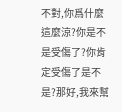不對,你爲什麼這麼涼?你是不是受傷了?你肯定受傷了是不是?那好,我來幫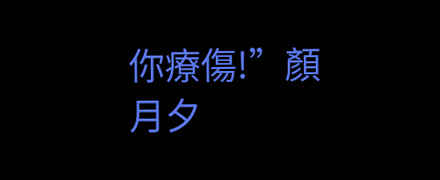你療傷!”顏月夕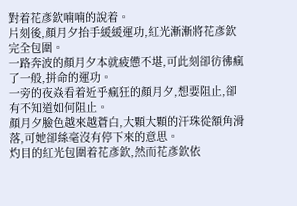對着花彥欽喃喃的說着。
片刻後,顏月夕抬手緩緩運功,紅光漸漸將花彥欽完全包圍。
一路奔波的顏月夕本就疲憊不堪,可此刻卻彷彿瘋了一般,拼命的運功。
一旁的夜焱看着近乎瘋狂的顏月夕,想要阻止,卻有不知道如何阻止。
顏月夕臉色越來越蒼白,大顆大顆的汗珠從額角滑落,可她卻絲毫沒有停下來的意思。
灼目的紅光包圍着花彥欽,然而花彥欽依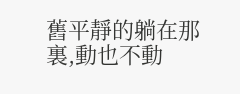舊平靜的躺在那裏,動也不動